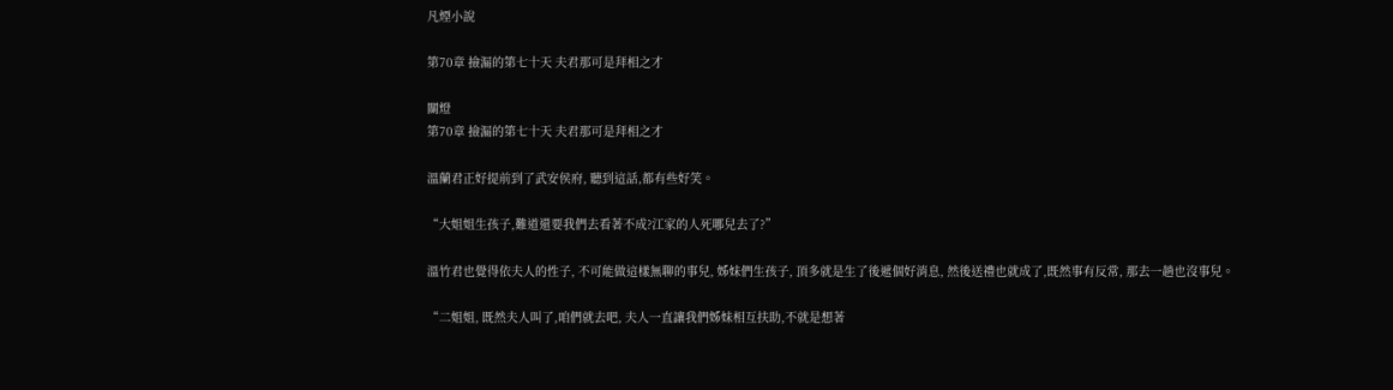凡煙小說

第70章 撿漏的第七十天 夫君那可是拜相之才

關燈
第70章 撿漏的第七十天 夫君那可是拜相之才

溫蘭君正好提前到了武安侯府, 聽到這話,都有些好笑。

“大姐姐生孩子,難道還要我們去看著不成?江家的人死哪兒去了?”

溫竹君也覺得依夫人的性子, 不可能做這樣無聊的事兒, 姊妹們生孩子, 頂多就是生了後遞個好消息, 然後送禮也就成了,既然事有反常, 那去一趟也沒事兒。

“二姐姐, 既然夫人叫了,咱們就去吧, 夫人一直讓我們姊妹相互扶助,不就是想著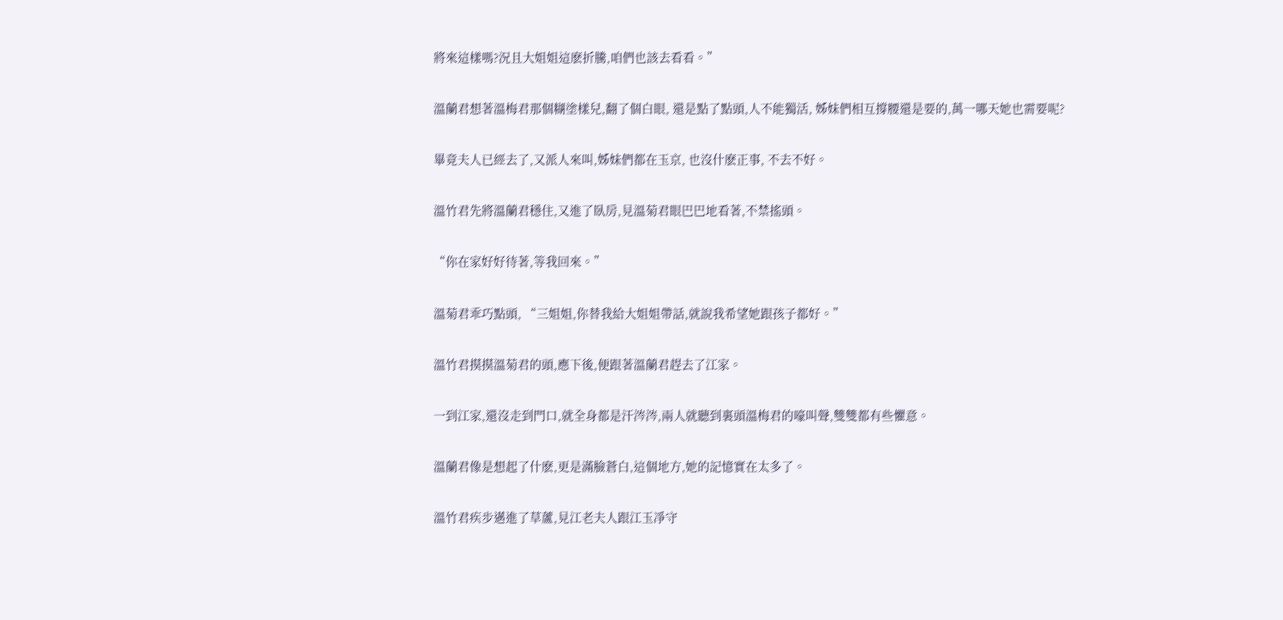將來這樣嗎?況且大姐姐這麽折騰,咱們也該去看看。”

溫蘭君想著溫梅君那個糊塗樣兒,翻了個白眼, 還是點了點頭,人不能獨活, 姊妹們相互撐腰還是要的,萬一哪天她也需要呢?

畢竟夫人已經去了,又派人來叫,姊妹們都在玉京, 也沒什麽正事, 不去不好。

溫竹君先將溫蘭君穩住,又進了臥房,見溫菊君眼巴巴地看著,不禁搖頭。

“你在家好好待著,等我回來。”

溫菊君乖巧點頭, “三姐姐,你替我給大姐姐帶話,就說我希望她跟孩子都好。”

溫竹君摸摸溫菊君的頭,應下後,便跟著溫蘭君趕去了江家。

一到江家,還沒走到門口,就全身都是汗涔涔,兩人就聽到裏頭溫梅君的嚎叫聲,雙雙都有些懼意。

溫蘭君像是想起了什麽,更是滿臉蒼白,這個地方,她的記憶實在太多了。

溫竹君疾步邁進了草蘆,見江老夫人跟江玉凈守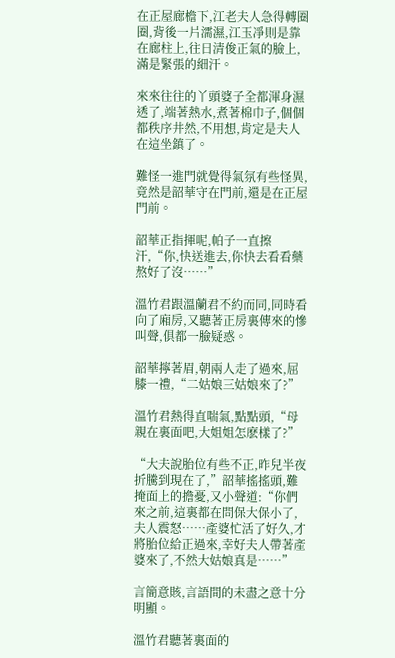在正屋廊檐下,江老夫人急得轉圈圈,背後一片濡濕,江玉凈則是靠在廊柱上,往日清俊正氣的臉上,滿是緊張的細汗。

來來往往的丫頭婆子全都渾身濕透了,端著熱水,煮著棉巾子,個個都秩序井然,不用想,肯定是夫人在這坐鎮了。

難怪一進門就覺得氣氛有些怪異,竟然是韶華守在門前,還是在正屋門前。

韶華正指揮呢,帕子一直擦汗,“你,快送進去,你快去看看藥熬好了沒……”

溫竹君跟溫蘭君不約而同,同時看向了廂房,又聽著正房裏傳來的慘叫聲,俱都一臉疑惑。

韶華擰著眉,朝兩人走了過來,屈膝一禮,“二姑娘三姑娘來了?”

溫竹君熱得直喘氣,點點頭,“母親在裏面吧,大姐姐怎麽樣了?”

“大夫說胎位有些不正,昨兒半夜折騰到現在了,”韶華搖搖頭,難掩面上的擔憂,又小聲道:“你們來之前,這裏都在問保大保小了,夫人震怒……產婆忙活了好久,才將胎位給正過來,幸好夫人帶著產婆來了,不然大姑娘真是……”

言簡意賅,言語間的未盡之意十分明顯。

溫竹君聽著裏面的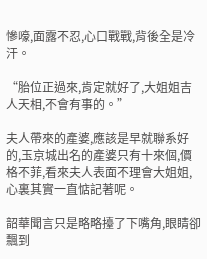慘嚎,面露不忍,心口戰戰,背後全是冷汗。

“胎位正過來,肯定就好了,大姐姐吉人天相,不會有事的。”

夫人帶來的產婆,應該是早就聯系好的,玉京城出名的產婆只有十來個,價格不菲,看來夫人表面不理會大姐姐,心裏其實一直惦記著呢。

韶華聞言只是略略擡了下嘴角,眼睛卻飄到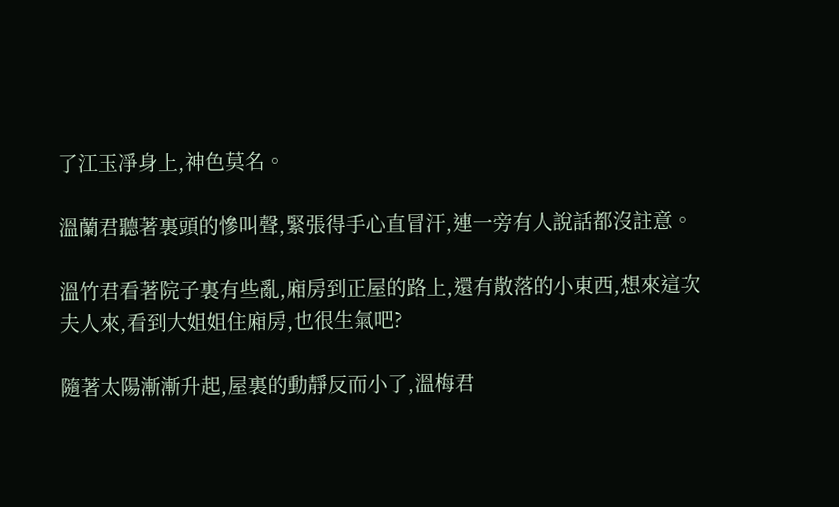了江玉凈身上,神色莫名。

溫蘭君聽著裏頭的慘叫聲,緊張得手心直冒汗,連一旁有人說話都沒註意。

溫竹君看著院子裏有些亂,廂房到正屋的路上,還有散落的小東西,想來這次夫人來,看到大姐姐住廂房,也很生氣吧?

隨著太陽漸漸升起,屋裏的動靜反而小了,溫梅君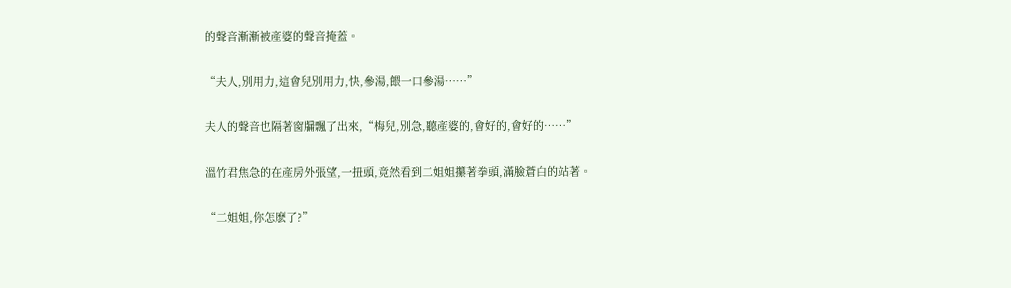的聲音漸漸被產婆的聲音掩蓋。

“夫人,別用力,這會兒別用力,快,參湯,餵一口參湯……”

夫人的聲音也隔著窗牖飄了出來,“梅兒,別急,聽產婆的,會好的,會好的……”

溫竹君焦急的在產房外張望,一扭頭,竟然看到二姐姐攥著拳頭,滿臉蒼白的站著。

“二姐姐,你怎麽了?”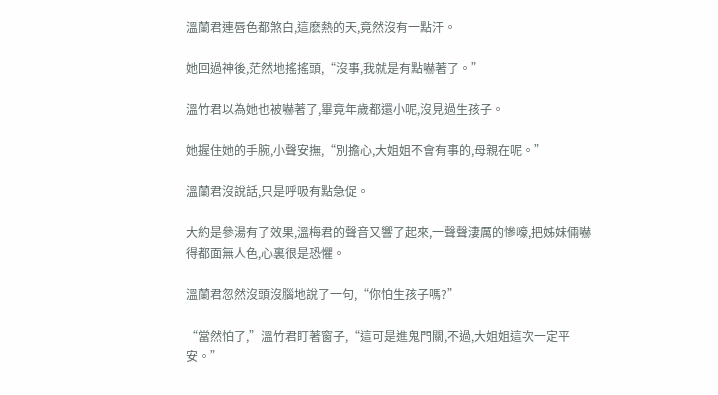溫蘭君連唇色都煞白,這麽熱的天,竟然沒有一點汗。

她回過神後,茫然地搖搖頭,“沒事,我就是有點嚇著了。”

溫竹君以為她也被嚇著了,畢竟年歲都還小呢,沒見過生孩子。

她握住她的手腕,小聲安撫,“別擔心,大姐姐不會有事的,母親在呢。”

溫蘭君沒說話,只是呼吸有點急促。

大約是參湯有了效果,溫梅君的聲音又響了起來,一聲聲淒厲的慘嚎,把姊妹倆嚇得都面無人色,心裏很是恐懼。

溫蘭君忽然沒頭沒腦地說了一句,“你怕生孩子嗎?”

“當然怕了,”溫竹君盯著窗子,“這可是進鬼門關,不過,大姐姐這次一定平安。”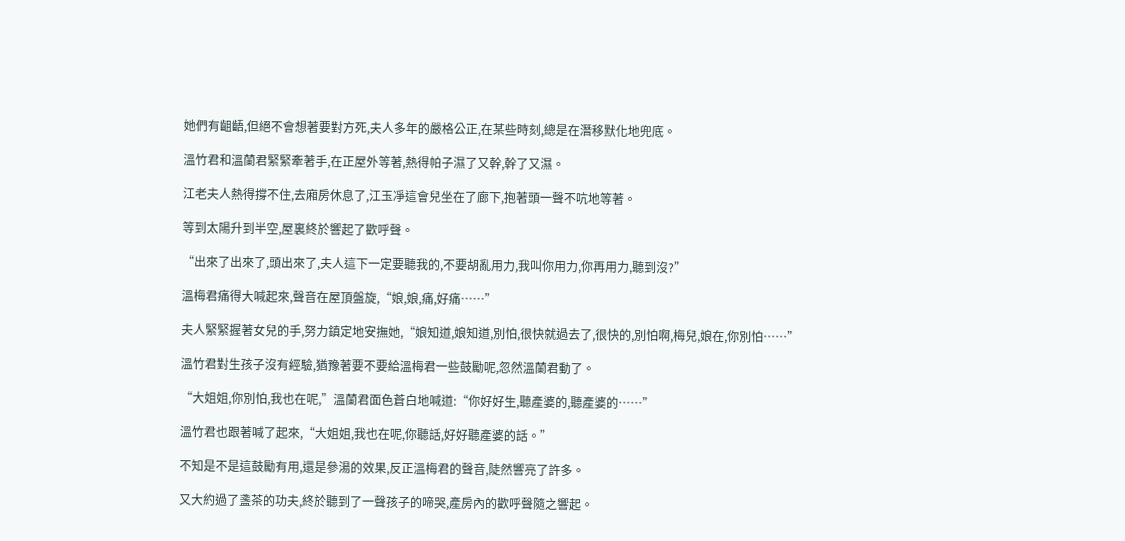她們有齟齬,但絕不會想著要對方死,夫人多年的嚴格公正,在某些時刻,總是在潛移默化地兜底。

溫竹君和溫蘭君緊緊牽著手,在正屋外等著,熱得帕子濕了又幹,幹了又濕。

江老夫人熱得撐不住,去廂房休息了,江玉凈這會兒坐在了廊下,抱著頭一聲不吭地等著。

等到太陽升到半空,屋裏終於響起了歡呼聲。

“出來了出來了,頭出來了,夫人這下一定要聽我的,不要胡亂用力,我叫你用力,你再用力,聽到沒?”

溫梅君痛得大喊起來,聲音在屋頂盤旋,“娘,娘,痛,好痛……”

夫人緊緊握著女兒的手,努力鎮定地安撫她,“娘知道,娘知道,別怕,很快就過去了,很快的,別怕啊,梅兒,娘在,你別怕……”

溫竹君對生孩子沒有經驗,猶豫著要不要給溫梅君一些鼓勵呢,忽然溫蘭君動了。

“大姐姐,你別怕,我也在呢,”溫蘭君面色蒼白地喊道:“你好好生,聽產婆的,聽產婆的……”

溫竹君也跟著喊了起來,“大姐姐,我也在呢,你聽話,好好聽產婆的話。”

不知是不是這鼓勵有用,還是參湯的效果,反正溫梅君的聲音,陡然響亮了許多。

又大約過了盞茶的功夫,終於聽到了一聲孩子的啼哭,產房內的歡呼聲隨之響起。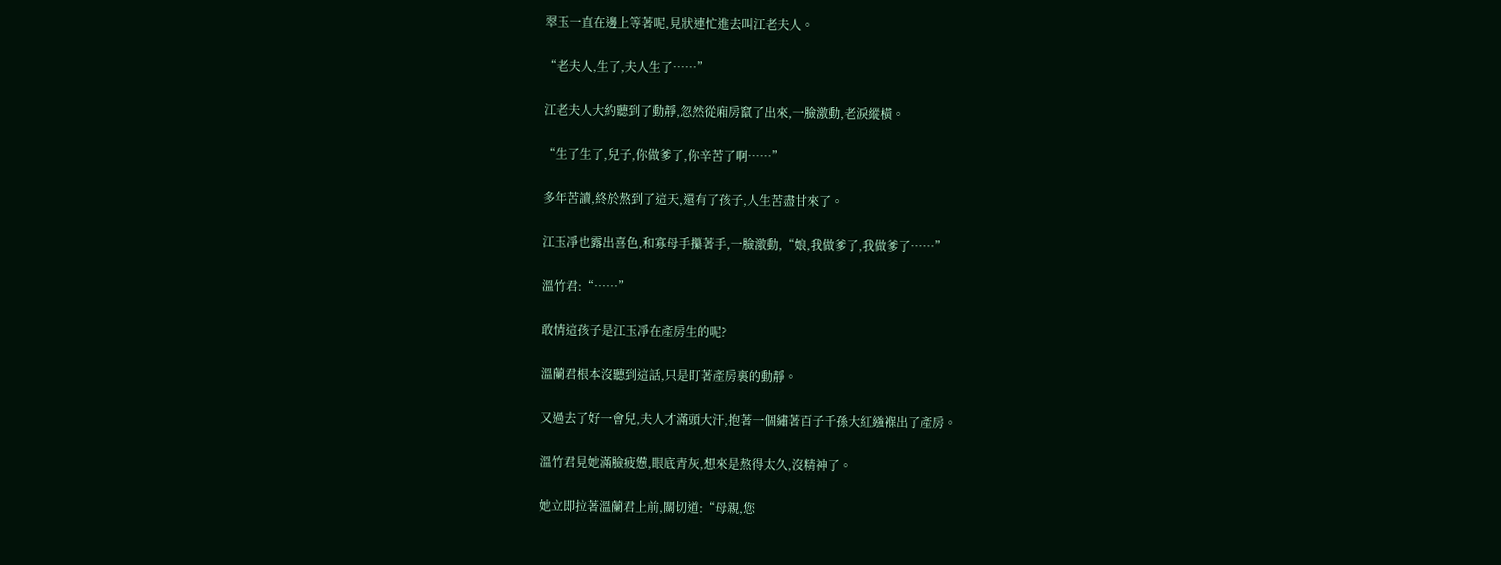翠玉一直在邊上等著呢,見狀連忙進去叫江老夫人。

“老夫人,生了,夫人生了……”

江老夫人大約聽到了動靜,忽然從廂房竄了出來,一臉激動,老淚縱橫。

“生了生了,兒子,你做爹了,你辛苦了啊……”

多年苦讀,終於熬到了這天,還有了孩子,人生苦盡甘來了。

江玉凈也露出喜色,和寡母手攥著手,一臉激動,“娘,我做爹了,我做爹了……”

溫竹君:“……”

敢情這孩子是江玉凈在產房生的呢?

溫蘭君根本沒聽到這話,只是盯著產房裏的動靜。

又過去了好一會兒,夫人才滿頭大汗,抱著一個繡著百子千孫大紅繈褓出了產房。

溫竹君見她滿臉疲憊,眼底青灰,想來是熬得太久,沒精神了。

她立即拉著溫蘭君上前,關切道:“母親,您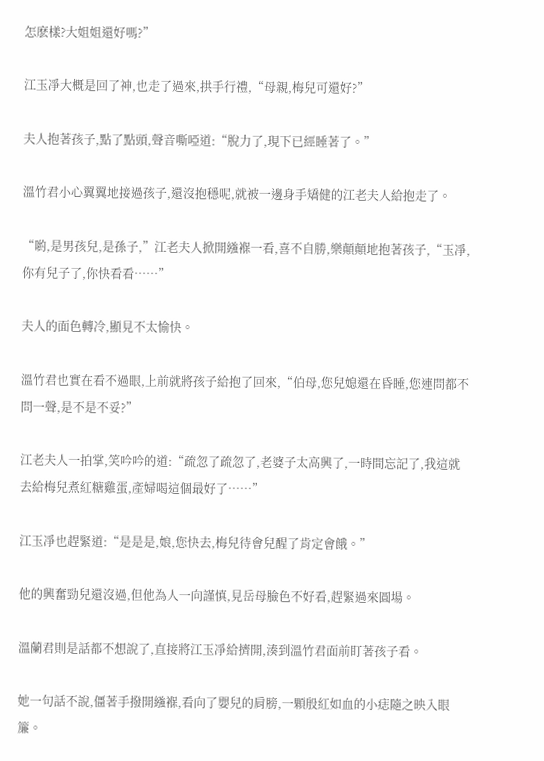怎麽樣?大姐姐還好嗎?”

江玉凈大概是回了神,也走了過來,拱手行禮,“母親,梅兒可還好?”

夫人抱著孩子,點了點頭,聲音嘶啞道:“脫力了,現下已經睡著了。”

溫竹君小心翼翼地接過孩子,還沒抱穩呢,就被一邊身手矯健的江老夫人給抱走了。

“喲,是男孩兒,是孫子,”江老夫人掀開繈褓一看,喜不自勝,樂顛顛地抱著孩子,“玉凈,你有兒子了,你快看看……”

夫人的面色轉冷,顯見不太愉快。

溫竹君也實在看不過眼,上前就將孩子給抱了回來,“伯母,您兒媳還在昏睡,您連問都不問一聲,是不是不妥?”

江老夫人一拍掌,笑吟吟的道:“疏忽了疏忽了,老婆子太高興了,一時間忘記了,我這就去給梅兒煮紅糖雞蛋,產婦喝這個最好了……”

江玉凈也趕緊道:“是是是,娘,您快去,梅兒待會兒醒了肯定會餓。”

他的興奮勁兒還沒過,但他為人一向謹慎,見岳母臉色不好看,趕緊過來圓場。

溫蘭君則是話都不想說了,直接將江玉凈給擠開,湊到溫竹君面前盯著孩子看。

她一句話不說,僵著手撥開繈褓,看向了嬰兒的肩膀,一顆殷紅如血的小痣隨之映入眼簾。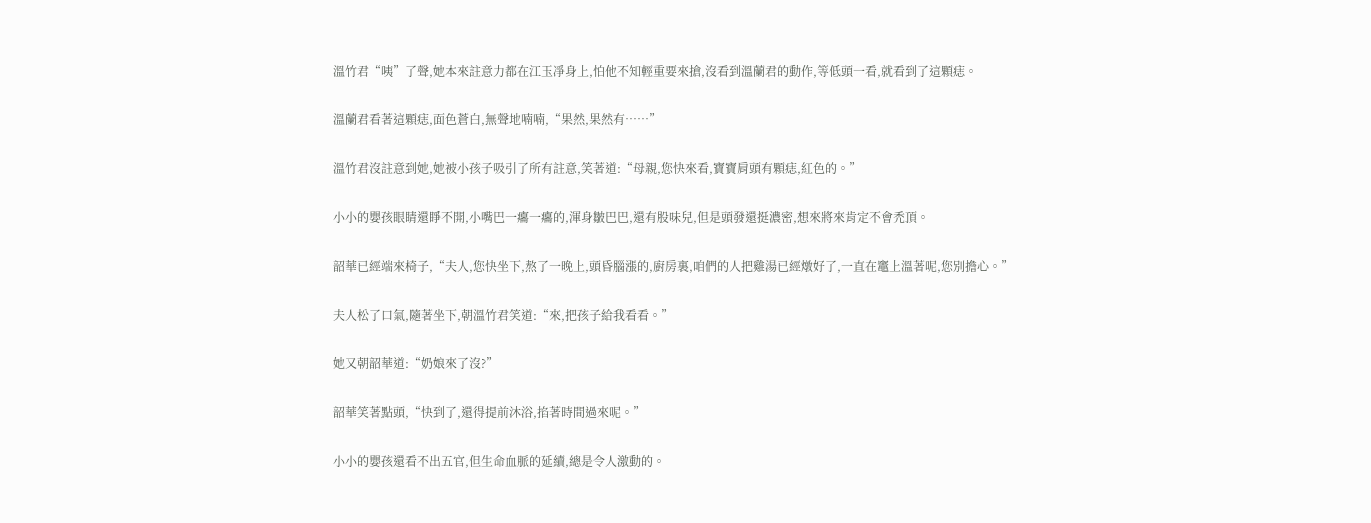溫竹君“咦”了聲,她本來註意力都在江玉凈身上,怕他不知輕重要來搶,沒看到溫蘭君的動作,等低頭一看,就看到了這顆痣。

溫蘭君看著這顆痣,面色蒼白,無聲地喃喃,“果然,果然有……”

溫竹君沒註意到她,她被小孩子吸引了所有註意,笑著道:“母親,您快來看,寶寶肩頭有顆痣,紅色的。”

小小的嬰孩眼睛還睜不開,小嘴巴一癟一癟的,渾身皺巴巴,還有股味兒,但是頭發還挺濃密,想來將來肯定不會禿頂。

韶華已經端來椅子,“夫人,您快坐下,熬了一晚上,頭昏腦漲的,廚房裏,咱們的人把雞湯已經燉好了,一直在竈上溫著呢,您別擔心。”

夫人松了口氣,隨著坐下,朝溫竹君笑道:“來,把孩子給我看看。”

她又朝韶華道:“奶娘來了沒?”

韶華笑著點頭,“快到了,還得提前沐浴,掐著時間過來呢。”

小小的嬰孩還看不出五官,但生命血脈的延續,總是令人激動的。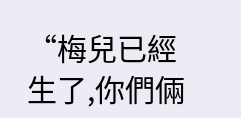“梅兒已經生了,你們倆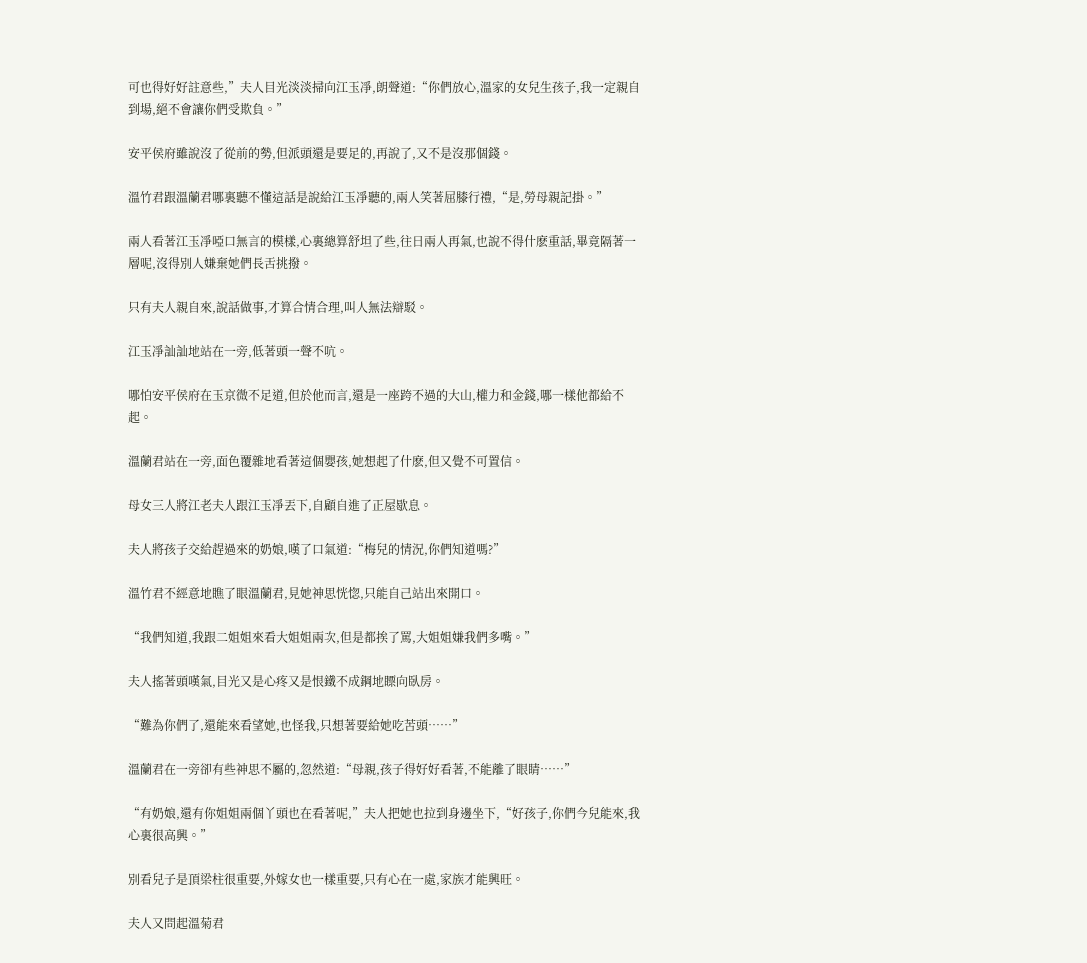可也得好好註意些,”夫人目光淡淡掃向江玉凈,朗聲道:“你們放心,溫家的女兒生孩子,我一定親自到場,絕不會讓你們受欺負。”

安平侯府雖說沒了從前的勢,但派頭還是要足的,再說了,又不是沒那個錢。

溫竹君跟溫蘭君哪裏聽不懂這話是說給江玉凈聽的,兩人笑著屈膝行禮,“是,勞母親記掛。”

兩人看著江玉凈啞口無言的模樣,心裏總算舒坦了些,往日兩人再氣,也說不得什麽重話,畢竟隔著一層呢,沒得別人嫌棄她們長舌挑撥。

只有夫人親自來,說話做事,才算合情合理,叫人無法辯駁。

江玉凈訕訕地站在一旁,低著頭一聲不吭。

哪怕安平侯府在玉京微不足道,但於他而言,還是一座跨不過的大山,權力和金錢,哪一樣他都給不起。

溫蘭君站在一旁,面色覆雜地看著這個嬰孩,她想起了什麽,但又覺不可置信。

母女三人將江老夫人跟江玉凈丟下,自顧自進了正屋歇息。

夫人將孩子交給趕過來的奶娘,嘆了口氣道:“梅兒的情況,你們知道嗎?”

溫竹君不經意地瞧了眼溫蘭君,見她神思恍惚,只能自己站出來開口。

“我們知道,我跟二姐姐來看大姐姐兩次,但是都挨了罵,大姐姐嫌我們多嘴。”

夫人搖著頭嘆氣,目光又是心疼又是恨鐵不成鋼地瞟向臥房。

“難為你們了,還能來看望她,也怪我,只想著要給她吃苦頭……”

溫蘭君在一旁卻有些神思不屬的,忽然道:“母親,孩子得好好看著,不能離了眼睛……”

“有奶娘,還有你姐姐兩個丫頭也在看著呢,”夫人把她也拉到身邊坐下,“好孩子,你們今兒能來,我心裏很高興。”

別看兒子是頂梁柱很重要,外嫁女也一樣重要,只有心在一處,家族才能興旺。

夫人又問起溫菊君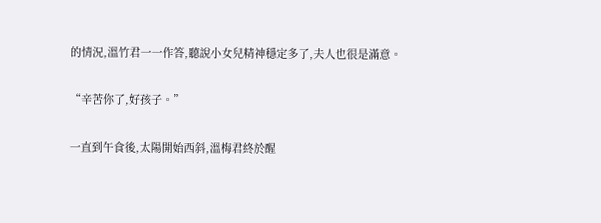的情況,溫竹君一一作答,聽說小女兒精神穩定多了,夫人也很是滿意。

“辛苦你了,好孩子。”

一直到午食後,太陽開始西斜,溫梅君終於醒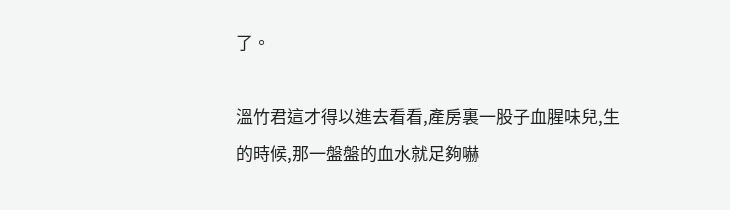了。

溫竹君這才得以進去看看,產房裏一股子血腥味兒,生的時候,那一盤盤的血水就足夠嚇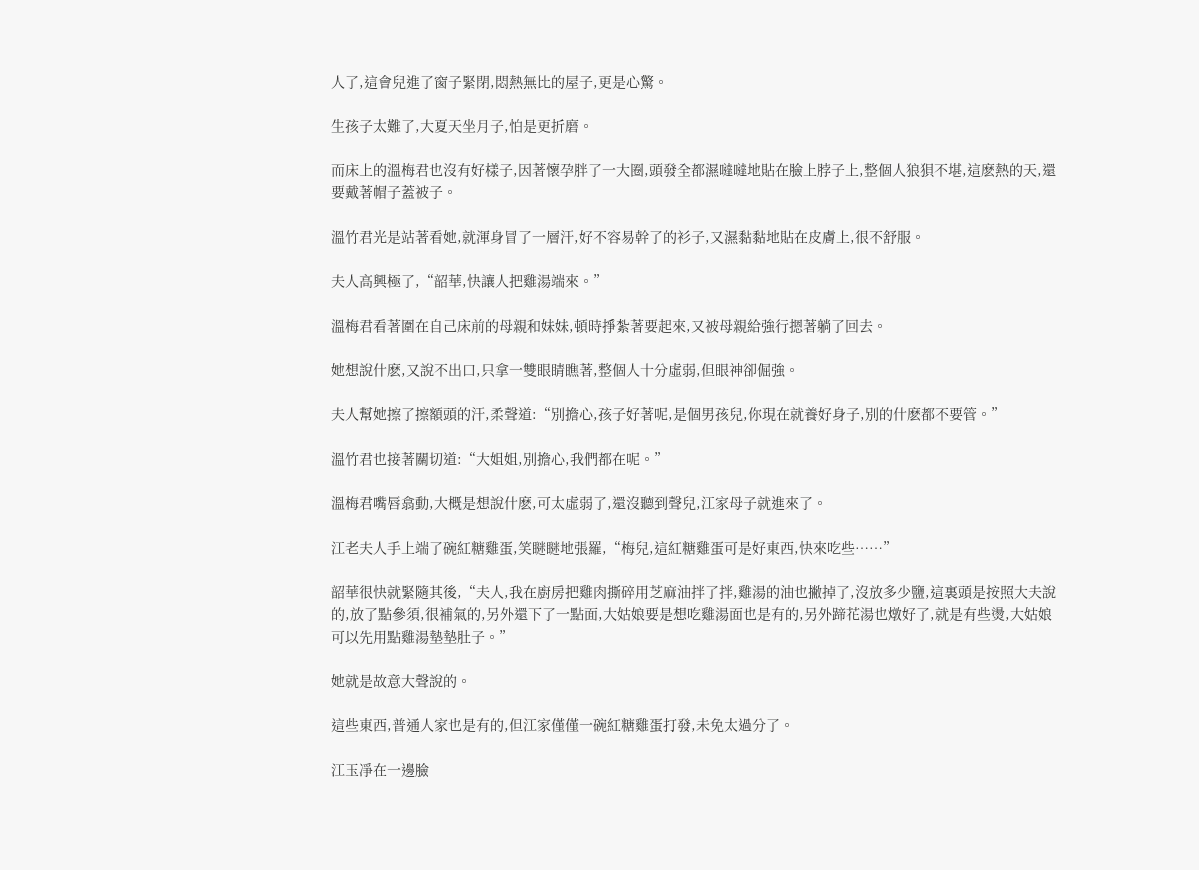人了,這會兒進了窗子緊閉,悶熱無比的屋子,更是心驚。

生孩子太難了,大夏天坐月子,怕是更折磨。

而床上的溫梅君也沒有好樣子,因著懷孕胖了一大圈,頭發全都濕噠噠地貼在臉上脖子上,整個人狼狽不堪,這麽熱的天,還要戴著帽子蓋被子。

溫竹君光是站著看她,就渾身冒了一層汗,好不容易幹了的衫子,又濕黏黏地貼在皮膚上,很不舒服。

夫人高興極了,“韶華,快讓人把雞湯端來。”

溫梅君看著圍在自己床前的母親和妹妹,頓時掙紮著要起來,又被母親給強行摁著躺了回去。

她想說什麽,又說不出口,只拿一雙眼睛瞧著,整個人十分虛弱,但眼神卻倔強。

夫人幫她擦了擦額頭的汗,柔聲道:“別擔心,孩子好著呢,是個男孩兒,你現在就養好身子,別的什麽都不要管。”

溫竹君也接著關切道:“大姐姐,別擔心,我們都在呢。”

溫梅君嘴唇翕動,大概是想說什麽,可太虛弱了,還沒聽到聲兒,江家母子就進來了。

江老夫人手上端了碗紅糖雞蛋,笑瞇瞇地張羅,“梅兒,這紅糖雞蛋可是好東西,快來吃些……”

韶華很快就緊隨其後,“夫人,我在廚房把雞肉撕碎用芝麻油拌了拌,雞湯的油也撇掉了,沒放多少鹽,這裏頭是按照大夫說的,放了點參須,很補氣的,另外還下了一點面,大姑娘要是想吃雞湯面也是有的,另外蹄花湯也燉好了,就是有些燙,大姑娘可以先用點雞湯墊墊肚子。”

她就是故意大聲說的。

這些東西,普通人家也是有的,但江家僅僅一碗紅糖雞蛋打發,未免太過分了。

江玉凈在一邊臉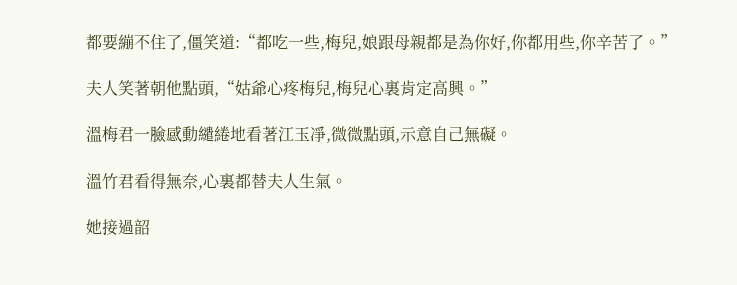都要繃不住了,僵笑道:“都吃一些,梅兒,娘跟母親都是為你好,你都用些,你辛苦了。”

夫人笑著朝他點頭,“姑爺心疼梅兒,梅兒心裏肯定高興。”

溫梅君一臉感動繾綣地看著江玉凈,微微點頭,示意自己無礙。

溫竹君看得無奈,心裏都替夫人生氣。

她接過韶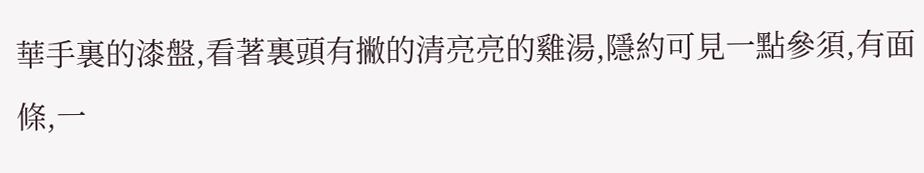華手裏的漆盤,看著裏頭有撇的清亮亮的雞湯,隱約可見一點參須,有面條,一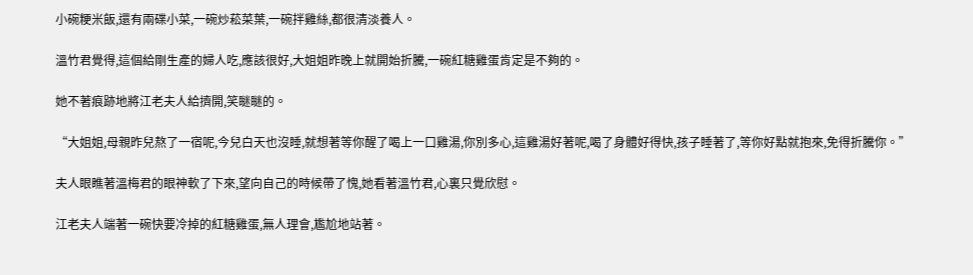小碗粳米飯,還有兩碟小菜,一碗炒菘菜葉,一碗拌雞絲,都很清淡養人。

溫竹君覺得,這個給剛生產的婦人吃,應該很好,大姐姐昨晚上就開始折騰,一碗紅糖雞蛋肯定是不夠的。

她不著痕跡地將江老夫人給擠開,笑瞇瞇的。

“大姐姐,母親昨兒熬了一宿呢,今兒白天也沒睡,就想著等你醒了喝上一口雞湯,你別多心,這雞湯好著呢,喝了身體好得快,孩子睡著了,等你好點就抱來,免得折騰你。”

夫人眼瞧著溫梅君的眼神軟了下來,望向自己的時候帶了愧,她看著溫竹君,心裏只覺欣慰。

江老夫人端著一碗快要冷掉的紅糖雞蛋,無人理會,尷尬地站著。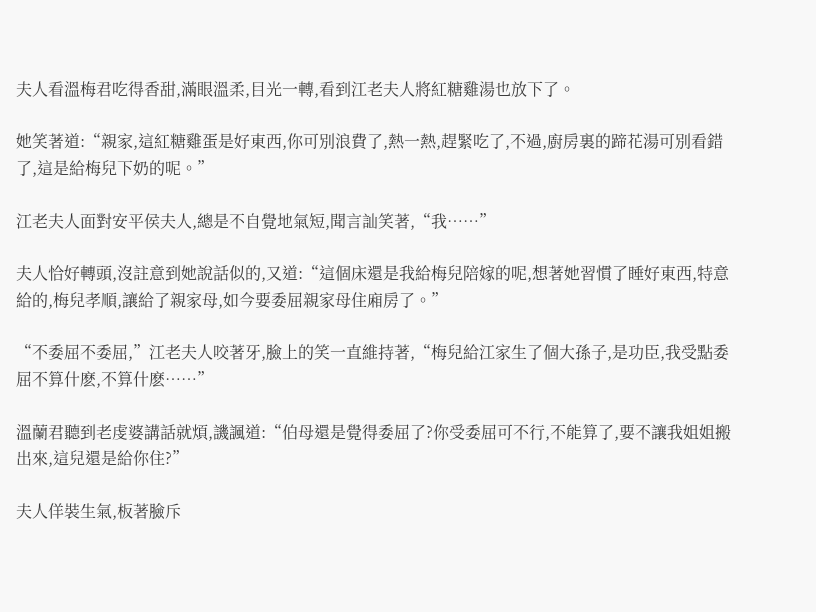夫人看溫梅君吃得香甜,滿眼溫柔,目光一轉,看到江老夫人將紅糖雞湯也放下了。

她笑著道:“親家,這紅糖雞蛋是好東西,你可別浪費了,熱一熱,趕緊吃了,不過,廚房裏的蹄花湯可別看錯了,這是給梅兒下奶的呢。”

江老夫人面對安平侯夫人,總是不自覺地氣短,聞言訕笑著,“我……”

夫人恰好轉頭,沒註意到她說話似的,又道:“這個床還是我給梅兒陪嫁的呢,想著她習慣了睡好東西,特意給的,梅兒孝順,讓給了親家母,如今要委屈親家母住廂房了。”

“不委屈不委屈,”江老夫人咬著牙,臉上的笑一直維持著,“梅兒給江家生了個大孫子,是功臣,我受點委屈不算什麽,不算什麽……”

溫蘭君聽到老虔婆講話就煩,譏諷道:“伯母還是覺得委屈了?你受委屈可不行,不能算了,要不讓我姐姐搬出來,這兒還是給你住?”

夫人佯裝生氣,板著臉斥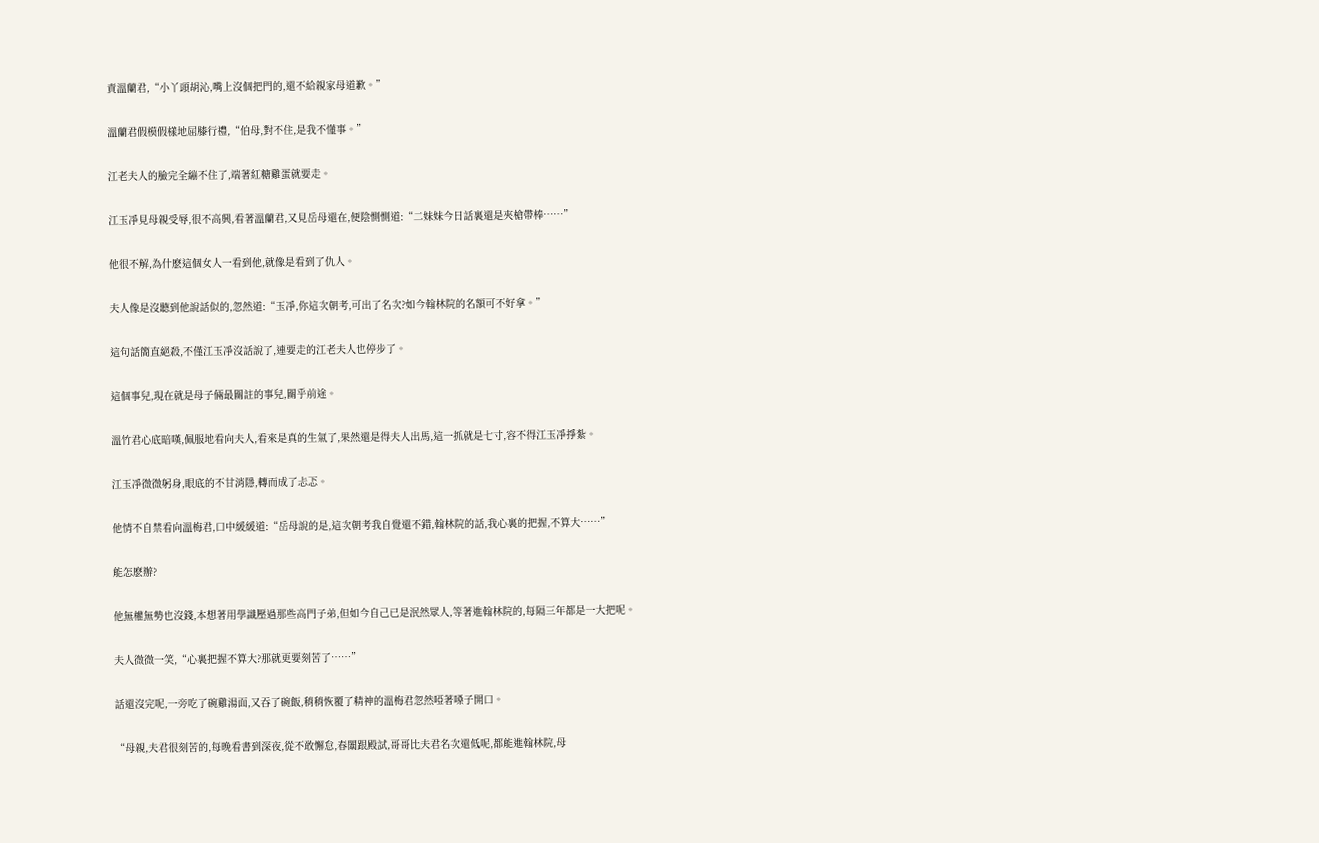責溫蘭君,“小丫頭胡沁,嘴上沒個把門的,還不給親家母道歉。”

溫蘭君假模假樣地屈膝行禮,“伯母,對不住,是我不懂事。”

江老夫人的臉完全繃不住了,端著紅糖雞蛋就要走。

江玉凈見母親受辱,很不高興,看著溫蘭君,又見岳母還在,便陰惻惻道:“二妹妹今日話裏還是夾槍帶棒……”

他很不解,為什麽這個女人一看到他,就像是看到了仇人。

夫人像是沒聽到他說話似的,忽然道:“玉凈,你這次朝考,可出了名次?如今翰林院的名額可不好拿。”

這句話簡直絕殺,不僅江玉凈沒話說了,連要走的江老夫人也停步了。

這個事兒,現在就是母子倆最關註的事兒,關乎前途。

溫竹君心底暗嘆,佩服地看向夫人,看來是真的生氣了,果然還是得夫人出馬,這一抓就是七寸,容不得江玉凈掙紮。

江玉凈微微躬身,眼底的不甘消隱,轉而成了忐忑。

他情不自禁看向溫梅君,口中緩緩道:“岳母說的是,這次朝考我自覺還不錯,翰林院的話,我心裏的把握,不算大……”

能怎麽辦?

他無權無勢也沒錢,本想著用學識壓過那些高門子弟,但如今自己已是泯然眾人,等著進翰林院的,每隔三年都是一大把呢。

夫人微微一笑,“心裏把握不算大?那就更要刻苦了……”

話還沒完呢,一旁吃了碗雞湯面,又吞了碗飯,稍稍恢覆了精神的溫梅君忽然啞著嗓子開口。

“母親,夫君很刻苦的,每晚看書到深夜,從不敢懈怠,春闈跟殿試,哥哥比夫君名次還低呢,都能進翰林院,母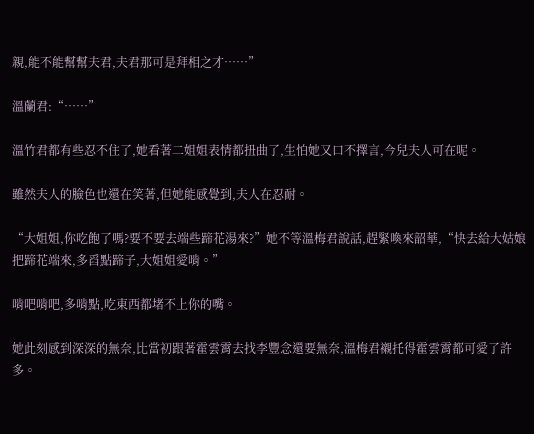親,能不能幫幫夫君,夫君那可是拜相之才……”

溫蘭君:“……”

溫竹君都有些忍不住了,她看著二姐姐表情都扭曲了,生怕她又口不擇言,今兒夫人可在呢。

雖然夫人的臉色也還在笑著,但她能感覺到,夫人在忍耐。

“大姐姐,你吃飽了嗎?要不要去端些蹄花湯來?”她不等溫梅君說話,趕緊喚來韶華,“快去給大姑娘把蹄花端來,多舀點蹄子,大姐姐愛啃。”

啃吧啃吧,多啃點,吃東西都堵不上你的嘴。

她此刻感到深深的無奈,比當初跟著霍雲霄去找李豐念還要無奈,溫梅君襯托得霍雲霄都可愛了許多。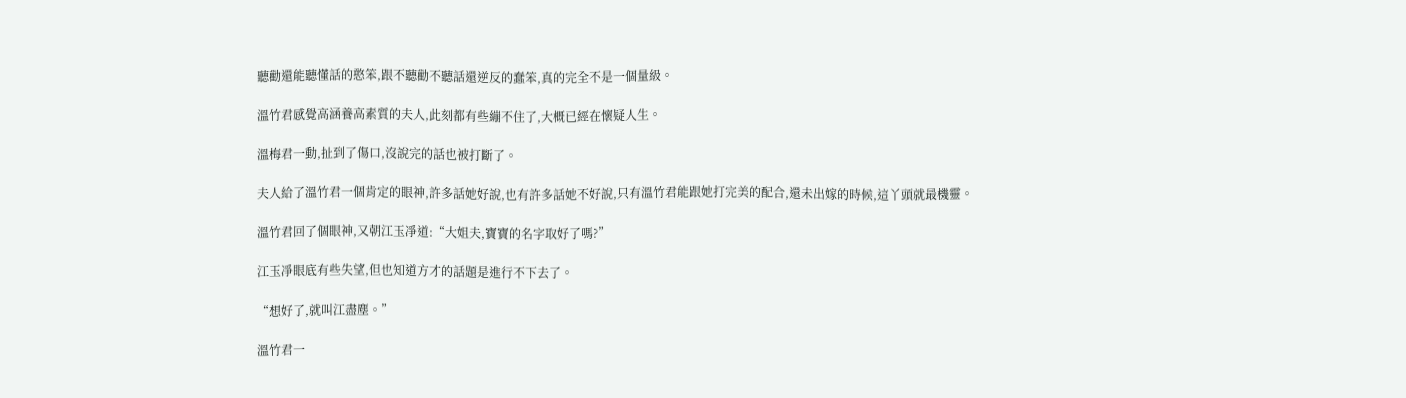聽勸還能聽懂話的憨笨,跟不聽勸不聽話還逆反的蠢笨,真的完全不是一個量級。

溫竹君感覺高涵養高素質的夫人,此刻都有些繃不住了,大概已經在懷疑人生。

溫梅君一動,扯到了傷口,沒說完的話也被打斷了。

夫人給了溫竹君一個肯定的眼神,許多話她好說,也有許多話她不好說,只有溫竹君能跟她打完美的配合,還未出嫁的時候,這丫頭就最機靈。

溫竹君回了個眼神,又朝江玉凈道:“大姐夫,寶寶的名字取好了嗎?”

江玉凈眼底有些失望,但也知道方才的話題是進行不下去了。

“想好了,就叫江盡塵。”

溫竹君一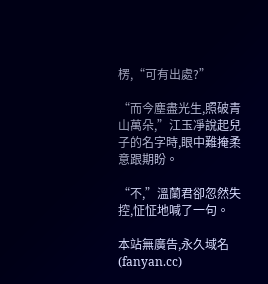楞,“可有出處?”

“而今塵盡光生,照破青山萬朵,”江玉凈說起兒子的名字時,眼中難掩柔意跟期盼。

“不,”溫蘭君卻忽然失控,怔怔地喊了一句。

本站無廣告,永久域名(fanyan.cc)